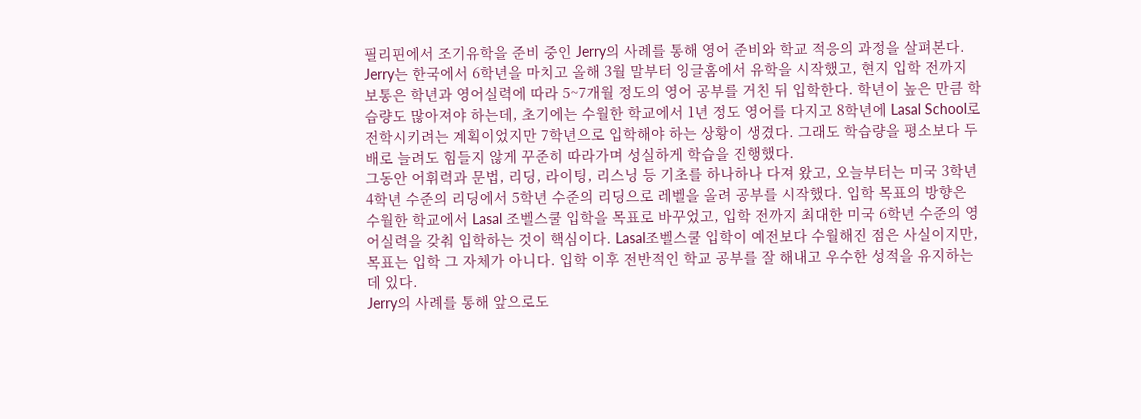필리핀에서 조기유학을 준비 중인 Jerry의 사례를 통해 영어 준비와 학교 적응의 과정을 살펴본다. Jerry는 한국에서 6학년을 마치고 올해 3월 말부터 잉글홈에서 유학을 시작했고, 현지 입학 전까지 보통은 학년과 영어실력에 따라 5~7개월 정도의 영어 공부를 거친 뒤 입학한다. 학년이 높은 만큼 학습량도 많아져야 하는데, 초기에는 수월한 학교에서 1년 정도 영어를 다지고 8학년에 Lasal School로 전학시키려는 계획이었지만 7학년으로 입학해야 하는 상황이 생겼다. 그래도 학습량을 평소보다 두 배로 늘려도 힘들지 않게 꾸준히 따라가며 성실하게 학습을 진행했다.
그동안 어휘력과 문법, 리딩, 라이팅, 리스닝 등 기초를 하나하나 다져 왔고, 오늘부터는 미국 3학년 4학년 수준의 리딩에서 5학년 수준의 리딩으로 레벨을 올려 공부를 시작했다. 입학 목표의 방향은 수월한 학교에서 Lasal 조벨스쿨 입학을 목표로 바꾸었고, 입학 전까지 최대한 미국 6학년 수준의 영어실력을 갖춰 입학하는 것이 핵심이다. Lasal조벨스쿨 입학이 예전보다 수월해진 점은 사실이지만, 목표는 입학 그 자체가 아니다. 입학 이후 전반적인 학교 공부를 잘 해내고 우수한 성적을 유지하는 데 있다.
Jerry의 사례를 통해 앞으로도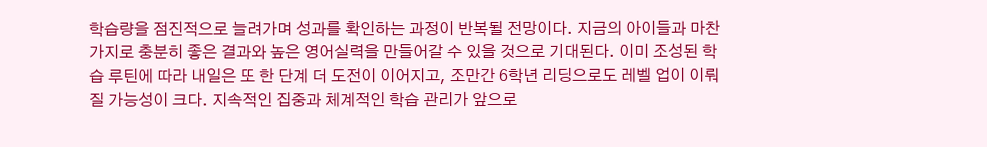학습량을 점진적으로 늘려가며 성과를 확인하는 과정이 반복될 전망이다. 지금의 아이들과 마찬가지로 충분히 좋은 결과와 높은 영어실력을 만들어갈 수 있을 것으로 기대된다. 이미 조성된 학습 루틴에 따라 내일은 또 한 단계 더 도전이 이어지고, 조만간 6학년 리딩으로도 레벨 업이 이뤄질 가능성이 크다. 지속적인 집중과 체계적인 학습 관리가 앞으로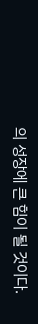의 성장에 큰 힘이 될 것이다.